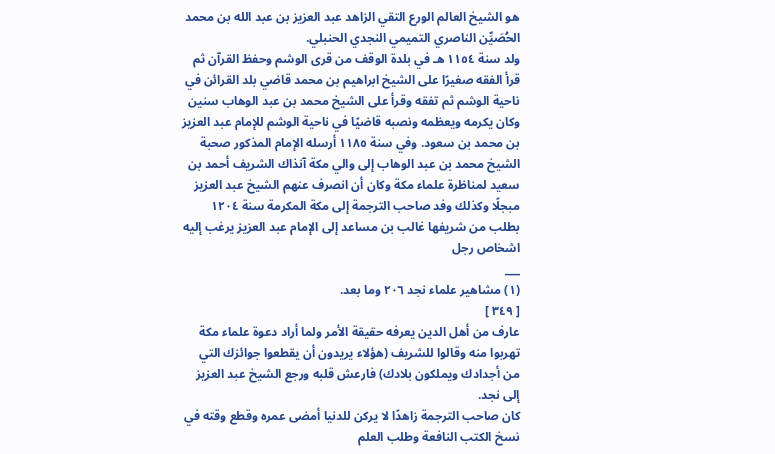هو الشيخ العالم الورع التقي الزاهد عبد العزيز بن عبد الله بن محمد الحُصَيِّن الناصري التميمي النجدي الحنبلي.
ولد سنة ١١٥٤ هـ في بلدة الوقف من قرى الوشم وحفظ القرآن ثم قرأ الفقه صغيرًا على الشيخ ابراهيم بن محمد قاضي بلد القرائن في ناحية الوشم ثم تفقه وقرأ على الشيخ محمد بن عبد الوهاب سنين وكان يكرمه ويعظمه ونصبه قاضيًا في ناحية الوشم للإمام عبد العزيز بن محمد بن سعود. وفي سنة ١١٨٥ أرسله الإمام المذكور صحبة الشيخ محمد بن عبد الوهاب إلى والي مكة آنذاك الشريف أحمد بن سعيد لمناظرة علماء مكة وكان أن انصرف عنهم الشيخ عبد العزيز مبجلًا وكذلك وفد صاحب الترجمة إلى مكة المكرمة سنة ١٢٠٤ بطلب من شريفها غالب بن مساعد إلى الإمام عبد العزيز يرغب إليه اشخاص رجل
___
(١) مشاهير علماء نجد ٢٠٦ وما بعد.
[ ٣٤٩ ]
عارف من أهل الدين يعرفه حقيقة الأمر ولما أراد دعوة علماء مكة تهربوا منه وقالوا للشريف (هؤلاء يريدون أن يقطعوا جوائزك التي من أجدادك ويملكون بلادك) فارعش قلبه ورجع الشيخ عبد العزيز إلى نجد.
كان صاحب الترجمة زاهدًا لا يركن للدنيا أمضى عمره وقطع وقته في نسخ الكتب النافعة وطلب العلم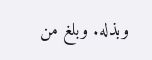وبذله. وبلغ من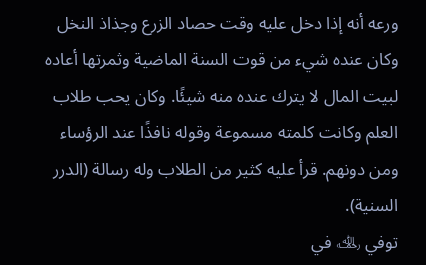ورعه أنه إذا دخل عليه وقت حصاد الزرع وجذاذ النخل وكان عنده شيء من قوت السنة الماضية وثمرتها أعاده لبيت المال لا يترك عنده منه شيئًا. وكان يحب طلاب العلم وكانت كلمته مسموعة وقوله نافذًا عند الرؤساء ومن دونهم. قرأ عليه كثير من الطلاب وله رسالة (الدرر السنية).
توفي ﵀ في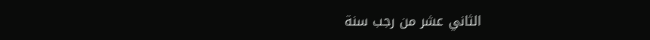الثاني عشر من رجب سنة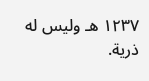١٢٣٧ هـ وليس له ذرية.